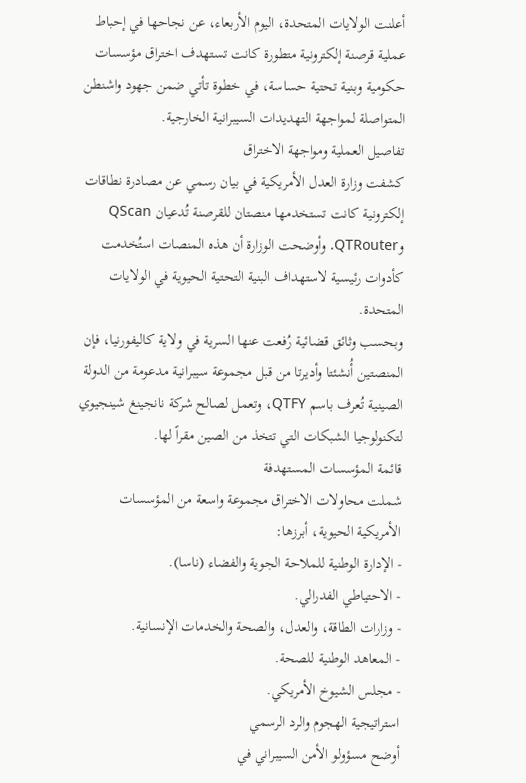أعلنت الولايات المتحدة، اليوم الأربعاء، عن نجاحها في إحباط عملية قرصنة إلكترونية متطورة كانت تستهدف اختراق مؤسسات حكومية وبنية تحتية حساسة، في خطوة تأتي ضمن جهود واشنطن المتواصلة لمواجهة التهديدات السيبرانية الخارجية.
تفاصيل العملية ومواجهة الاختراق
كشفت وزارة العدل الأمريكية في بيان رسمي عن مصادرة نطاقات إلكترونية كانت تستخدمها منصتان للقرصنة تُدعيان QScan وQTRouter. وأوضحت الوزارة أن هذه المنصات استُخدمت كأدوات رئيسية لاستهداف البنية التحتية الحيوية في الولايات المتحدة.
وبحسب وثائق قضائية رُفعت عنها السرية في ولاية كاليفورنيا، فإن المنصتين أُنشئتا وأديرتا من قبل مجموعة سيبرانية مدعومة من الدولة الصينية تُعرف باسم QTFY، وتعمل لصالح شركة نانجينغ شينجيوي لتكنولوجيا الشبكات التي تتخذ من الصين مقراً لها.
قائمة المؤسسات المستهدفة
شملت محاولات الاختراق مجموعة واسعة من المؤسسات الأمريكية الحيوية، أبرزها:
- الإدارة الوطنية للملاحة الجوية والفضاء (ناسا).
- الاحتياطي الفدرالي.
- وزارات الطاقة، والعدل، والصحة والخدمات الإنسانية.
- المعاهد الوطنية للصحة.
- مجلس الشيوخ الأمريكي.
استراتيجية الهجوم والرد الرسمي
أوضح مسؤولو الأمن السيبراني في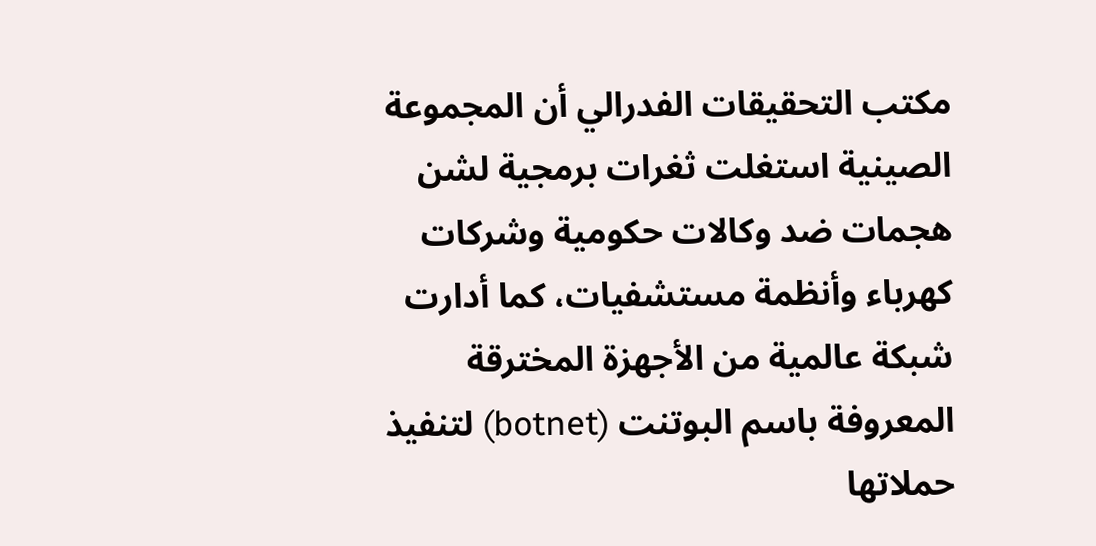مكتب التحقيقات الفدرالي أن المجموعة الصينية استغلت ثغرات برمجية لشن هجمات ضد وكالات حكومية وشركات كهرباء وأنظمة مستشفيات، كما أدارت شبكة عالمية من الأجهزة المخترقة المعروفة باسم البوتنت (botnet) لتنفيذ حملاتها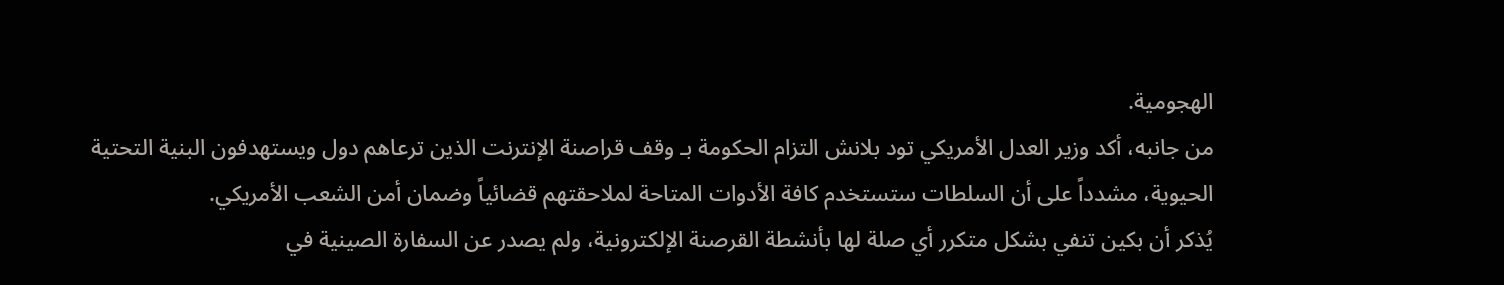الهجومية.
من جانبه، أكد وزير العدل الأمريكي تود بلانش التزام الحكومة بـ وقف قراصنة الإنترنت الذين ترعاهم دول ويستهدفون البنية التحتية الحيوية، مشدداً على أن السلطات ستستخدم كافة الأدوات المتاحة لملاحقتهم قضائياً وضمان أمن الشعب الأمريكي.
يُذكر أن بكين تنفي بشكل متكرر أي صلة لها بأنشطة القرصنة الإلكترونية، ولم يصدر عن السفارة الصينية في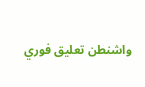واشنطن تعليق فوري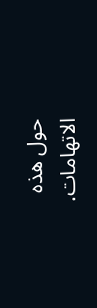حول هذه الاتهامات.